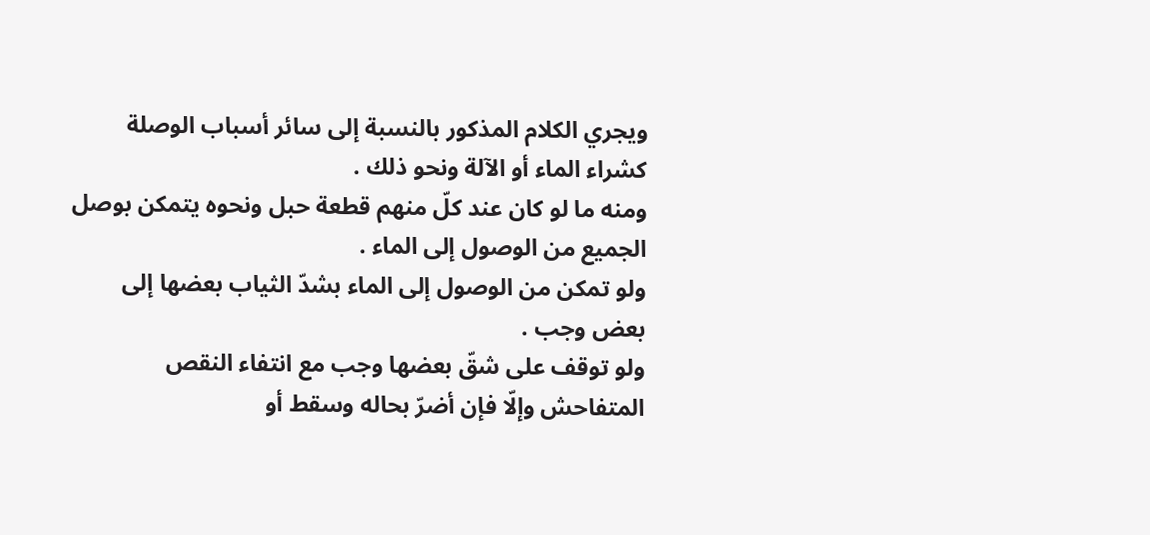ويجري الكلام المذكور بالنسبة إلى سائر أسباب الوصلة كشراء الماء أو الآلة ونحو ذلك .
ومنه ما لو كان عند كلّ منهم قطعة حبل ونحوه يتمكن بوصل الجميع من الوصول إلى الماء .
ولو تمكن من الوصول إلى الماء بشدّ الثياب بعضها إلى بعض وجب .
ولو توقف على شقّ بعضها وجب مع انتفاء النقص المتفاحش وإلّا فإن أضرّ بحاله وسقط أو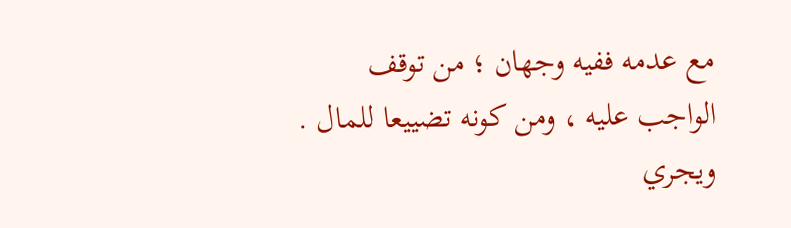مع عدمه ففيه وجهان ؛ من توقف الواجب عليه ، ومن كونه تضييعا للمال .
ويجري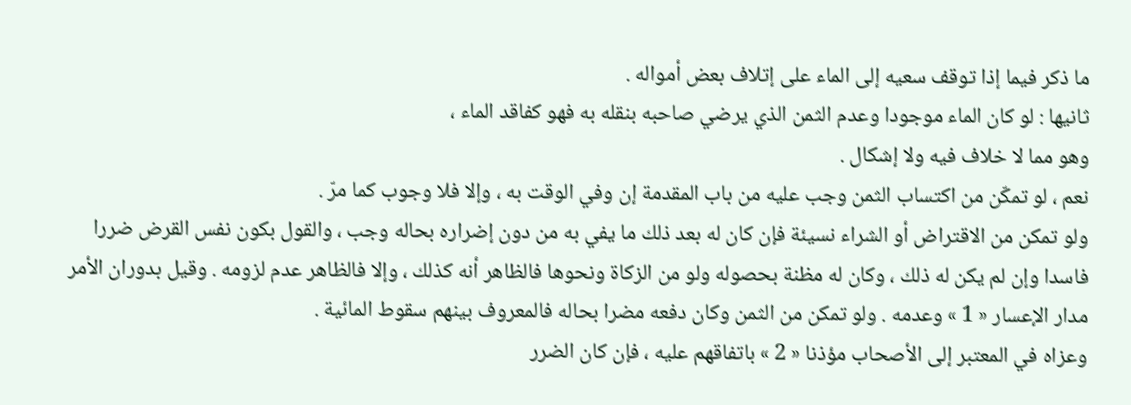ما ذكر فيما إذا توقف سعيه إلى الماء على إتلاف بعض أمواله .
ثانيها : لو كان الماء موجودا وعدم الثمن الذي يرضي صاحبه بنقله به فهو كفاقد الماء ،
وهو مما لا خلاف فيه ولا إشكال .
نعم ، لو تمكّن من اكتساب الثمن وجب عليه من باب المقدمة إن وفي الوقت به ، وإلا فلا وجوب كما مرّ .
ولو تمكن من الاقتراض أو الشراء نسيئة فإن كان له بعد ذلك ما يفي به من دون إضراره بحاله وجب ، والقول بكون نفس القرض ضررا فاسدا وإن لم يكن له ذلك ، وكان له مظنة بحصوله ولو من الزكاة ونحوها فالظاهر أنه كذلك ، وإلا فالظاهر عدم لزومه . وقيل بدوران الأمر مدار الإعسار « 1 » وعدمه . ولو تمكن من الثمن وكان دفعه مضرا بحاله فالمعروف بينهم سقوط المائية .
وعزاه في المعتبر إلى الأصحاب مؤذنا « 2 » باتفاقهم عليه ، فإن كان الضرر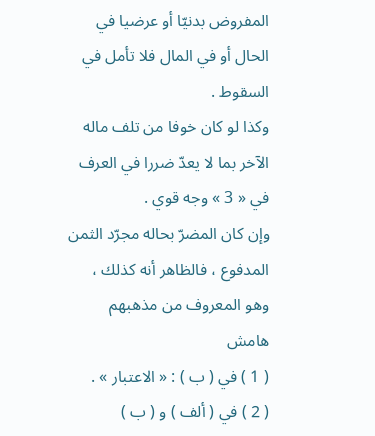المفروض بدنيّا أو عرضيا في الحال أو في المال فلا تأمل في السقوط .
وكذا لو كان خوفا من تلف ماله الآخر بما لا يعدّ ضررا في العرف في « 3 » وجه قوي .
وإن كان المضرّ بحاله مجرّد الثمن المدفوع ، فالظاهر أنه كذلك ، وهو المعروف من مذهبهم
هامش
( 1 ) في ( ب ) : « الاعتبار » .
( 2 ) في ( ألف ) و ( ب )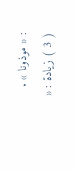: « موذونا » .
( 3 ) زيادة : «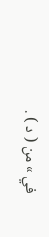في » من ( د ) .